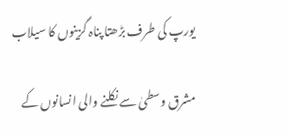یورپ کی طرف بڑھتا پناہ گزینوں کا سیلاب

مشرق وسطیٰ سے نکلنے والی انسانوں کے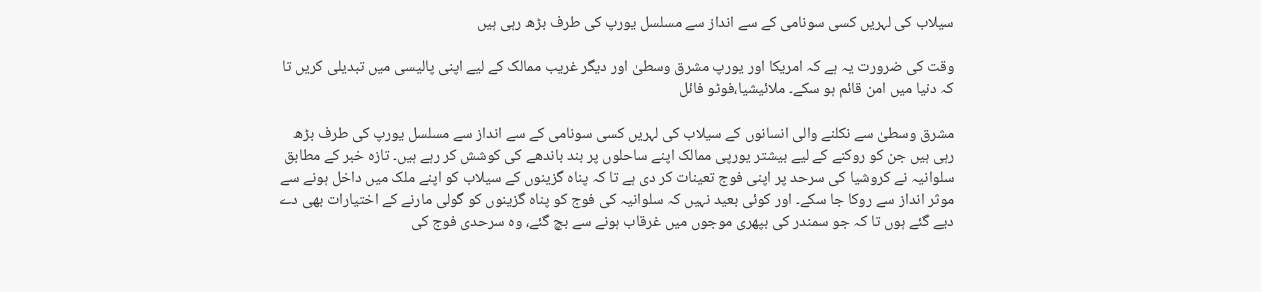سیلاب کی لہریں کسی سونامی کے سے انداز سے مسلسل یورپ کی طرف بڑھ رہی ہیں

وقت کی ضرورت یہ ہے کہ امریکا اور یورپ مشرق وسطیٰ اور دیگر غریب ممالک کے لیے اپنی پالیسی میں تبدیلی کریں تا کہ دنیا میں امن قائم ہو سکے۔ ملائیشیا،فوٹو فائل

مشرق وسطیٰ سے نکلنے والی انسانوں کے سیلاب کی لہریں کسی سونامی کے سے انداز سے مسلسل یورپ کی طرف بڑھ رہی ہیں جن کو روکنے کے لیے بیشتر یورپی ممالک اپنے ساحلوں پر بند باندھے کی کوشش کر رہے ہیں۔ تازہ خبر کے مطابق سلوانیہ نے کروشیا کی سرحد پر اپنی فوج تعینات کر دی ہے تا کہ پناہ گزینوں کے سیلاب کو اپنے ملک میں داخل ہونے سے موثر انداز سے روکا جا سکے۔ اور کوئی بعید نہیں کہ سلوانیہ کی فوج کو پناہ گزینوں کو گولی مارنے کے اختیارات بھی دے دیے گئے ہوں تا کہ جو سمندر کی بپھری موجوں میں غرقاب ہونے سے بچ گئے، وہ سرحدی فوج کی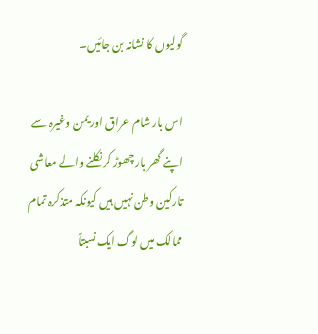گولیوں کا نشانہ بن جائیں۔

اس بار شام عراق اور یمن وغیرہ سے اپنے گھر بار چھوڑ کر نکلنے والے معاشی تارکین وطن نہیں ہیں کیونکہ متذکرہ تمام ممالک میں لوگ ایک نسبتاً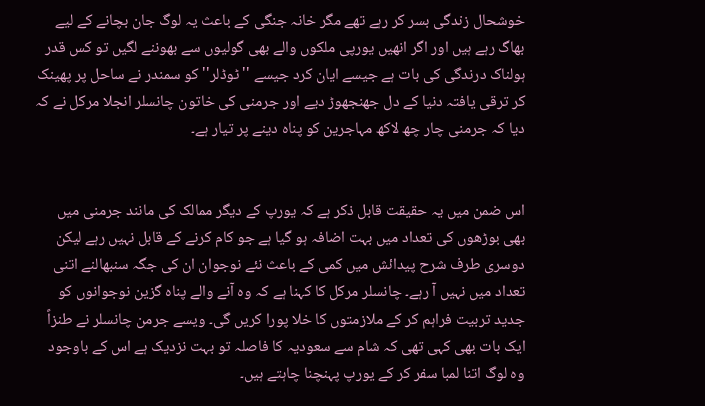خوشحال زندگی بسر کر رہے تھے مگر خانہ جنگی کے باعث یہ لوگ جان بچانے کے لیے بھاگ رہے ہیں اور اگر انھیں یورپی ملکوں والے بھی گولیوں سے بھوننے لگیں تو کس قدر ہولناک درندگی کی بات ہے جیسے ایان کرد جیسے ''ٹوڈلر'' کو سمندر نے ساحل پر پھینک کر ترقی یافتہ دنیا کے دل جھنجھوڑ دیے اور جرمنی کی خاتون چانسلر انجلا مرکل نے کہ دیا کہ جرمنی چار چھ لاکھ مہاجرین کو پناہ دینے پر تیار ہے۔


اس ضمن میں یہ حقیقت قابل ذکر ہے کہ یورپ کے دیگر ممالک کی مانند جرمنی میں بھی بوڑھوں کی تعداد میں بہت اضافہ ہو گیا ہے جو کام کرنے کے قابل نہیں رہے لیکن دوسری طرف شرح پیدائش میں کمی کے باعث نئے نوجوان ان کی جگہ سنبھالنے اتنی تعداد میں نہیں آ رہے۔ چانسلر مرکل کا کہنا ہے کہ وہ آنے والے پناہ گزین نوجوانوں کو جدید تربیت فراہم کر کے ملازمتوں کا خلا پورا کریں گی۔ ویسے جرمن چانسلر نے طنزاً ایک بات بھی کہی تھی کہ شام سے سعودیہ کا فاصلہ تو بہت نزدیک ہے اس کے باوجود وہ لوگ اتنا لمبا سفر کر کے یورپ پہنچنا چاہتے ہیں۔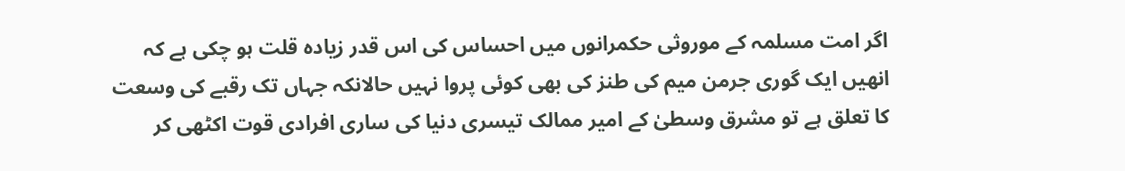اگر امت مسلمہ کے موروثی حکمرانوں میں احساس کی اس قدر زیادہ قلت ہو چکی ہے کہ انھیں ایک گوری جرمن میم کی طنز کی بھی کوئی پروا نہیں حالانکہ جہاں تک رقبے کی وسعت کا تعلق ہے تو مشرق وسطیٰ کے امیر ممالک تیسری دنیا کی ساری افرادی قوت اکٹھی کر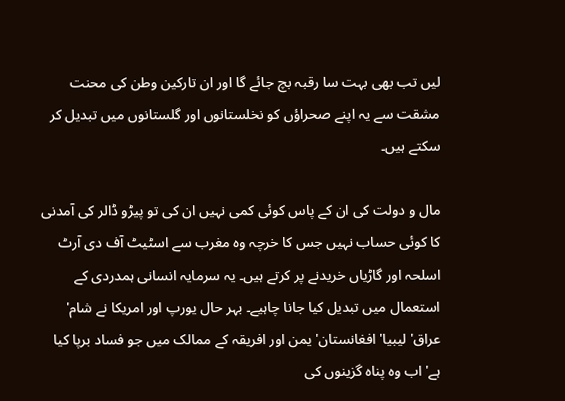لیں تب بھی بہت سا رقبہ بچ جائے گا اور ان تارکین وطن کی محنت مشقت سے یہ اپنے صحراؤں کو نخلستانوں اور گلستانوں میں تبدیل کر سکتے ہیں۔

مال و دولت کی ان کے پاس کوئی کمی نہیں ان کی تو پیڑو ڈالر کی آمدنی کا کوئی حساب نہیں جس کا خرچہ وہ مغرب سے اسٹیٹ آف دی آرٹ اسلحہ اور گاڑیاں خریدنے پر کرتے ہیں۔ یہ سرمایہ انسانی ہمدردی کے استعمال میں تبدیل کیا جانا چاہیے۔ بہر حال یورپ اور امریکا نے شام' عراق' لیبیا' افغانستان' یمن اور افریقہ کے ممالک میں جو فساد برپا کیا ہے' اب وہ پناہ گزینوں کی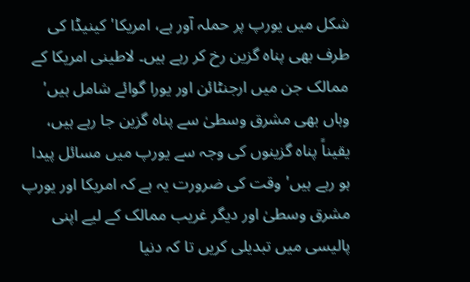شکل میں یورپ پر حملہ آور ہے، امریکا' کینیڈا کی طرف بھی پناہ گزین رخ کر رہے ہیں۔ لاطینی امریکا کے ممالک جن میں ارجنٹائن اور یورا گوائے شامل ہیں' وہاں بھی مشرق وسطیٰ سے پناہ گزین جا رہے ہیں، یقیناً پناہ گزینوں کی وجہ سے یورپ میں مسائل پیدا ہو رہے ہیں' وقت کی ضرورت یہ ہے کہ امریکا اور یورپ مشرق وسطیٰ اور دیگر غریب ممالک کے لیے اپنی پالیسی میں تبدیلی کریں تا کہ دنیا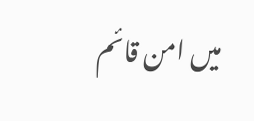میں امن قائم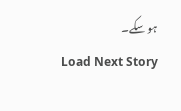ہو سکے۔
Load Next Story